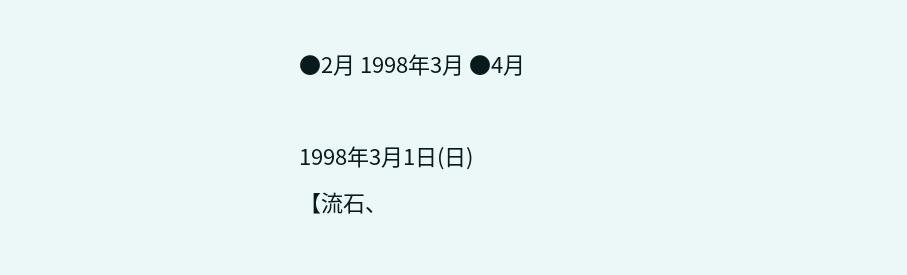●2月 1998年3月 ●4月

1998年3月1日(日)
【流石、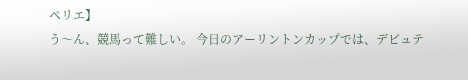ペリエ】
う〜ん、競馬って難しい。 今日のアーリントンカップでは、デピュテ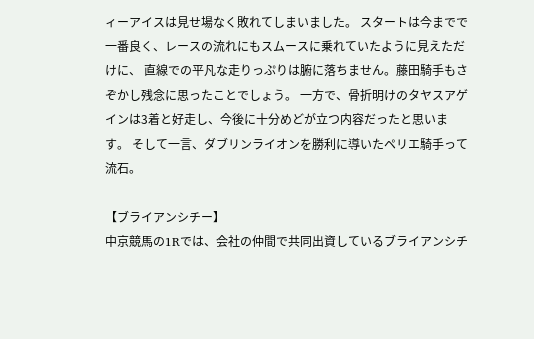ィーアイスは見せ場なく敗れてしまいました。 スタートは今までで一番良く、レースの流れにもスムースに乗れていたように見えただけに、 直線での平凡な走りっぷりは腑に落ちません。藤田騎手もさぞかし残念に思ったことでしょう。 一方で、骨折明けのタヤスアゲインは3着と好走し、今後に十分めどが立つ内容だったと思います。 そして一言、ダブリンライオンを勝利に導いたペリエ騎手って流石。

【ブライアンシチー】
中京競馬の1Rでは、会社の仲間で共同出資しているブライアンシチ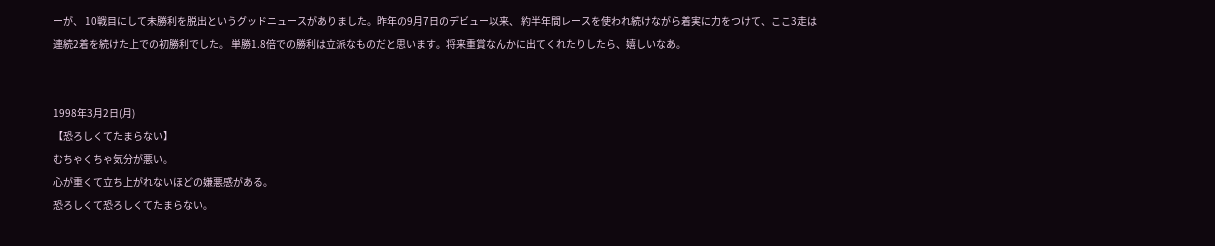ーが、 10戦目にして未勝利を脱出というグッドニュースがありました。昨年の9月7日のデビュー以来、 約半年間レースを使われ続けながら着実に力をつけて、ここ3走は連続2着を続けた上での初勝利でした。 単勝1.8倍での勝利は立派なものだと思います。将来重賞なんかに出てくれたりしたら、嬉しいなあ。


1998年3月2日(月)
【恐ろしくてたまらない】
むちゃくちゃ気分が悪い。
心が重くて立ち上がれないほどの嫌悪感がある。
恐ろしくて恐ろしくてたまらない。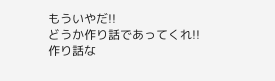もういやだ!!
どうか作り話であってくれ!!
作り話な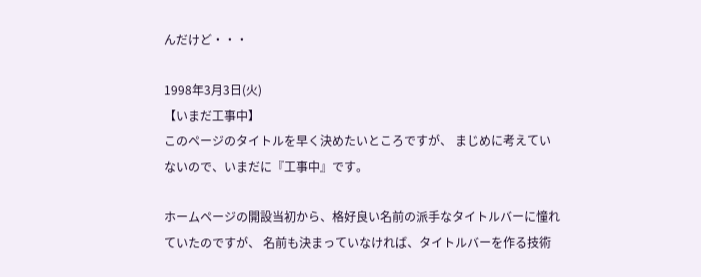んだけど・・・

1998年3月3日(火)
【いまだ工事中】
このページのタイトルを早く決めたいところですが、 まじめに考えていないので、いまだに『工事中』です。

ホームページの開設当初から、格好良い名前の派手なタイトルバーに憧れていたのですが、 名前も決まっていなければ、タイトルバーを作る技術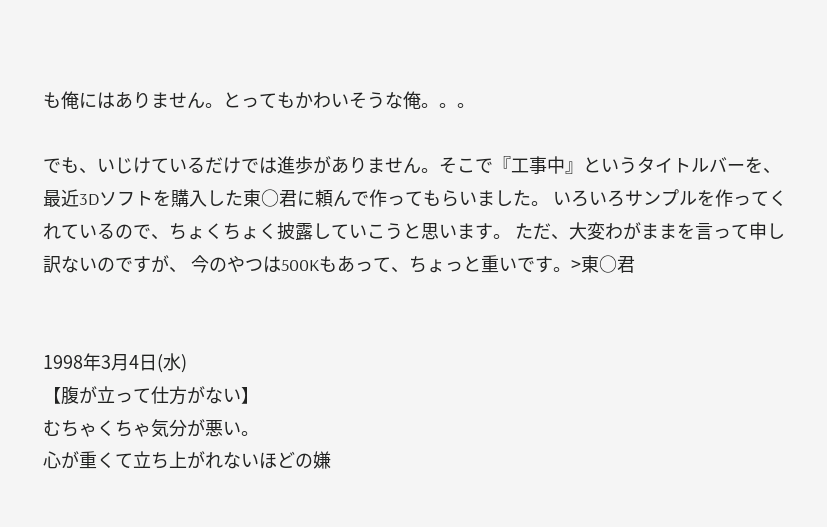も俺にはありません。とってもかわいそうな俺。。。

でも、いじけているだけでは進歩がありません。そこで『工事中』というタイトルバーを、 最近3Dソフトを購入した東○君に頼んで作ってもらいました。 いろいろサンプルを作ってくれているので、ちょくちょく披露していこうと思います。 ただ、大変わがままを言って申し訳ないのですが、 今のやつは500Kもあって、ちょっと重いです。>東○君


1998年3月4日(水)
【腹が立って仕方がない】
むちゃくちゃ気分が悪い。
心が重くて立ち上がれないほどの嫌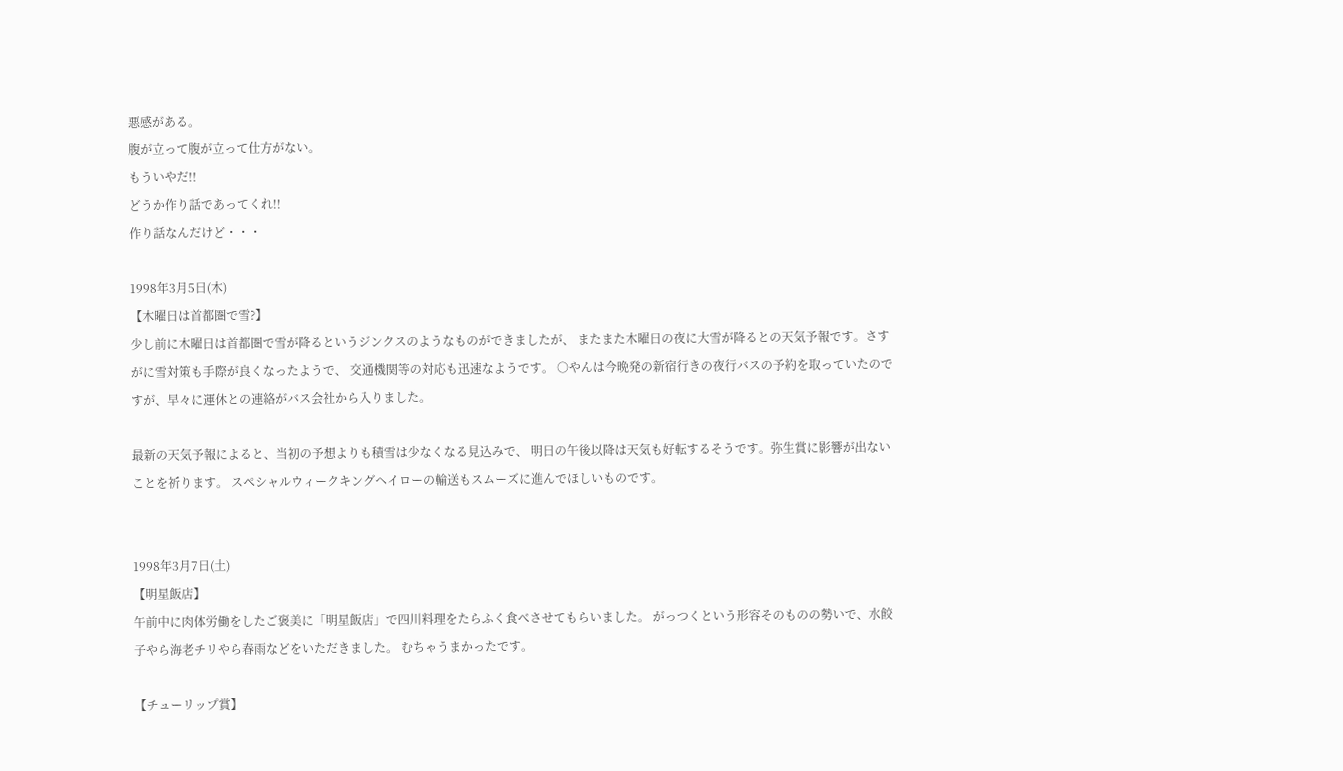悪感がある。
腹が立って腹が立って仕方がない。
もういやだ!!
どうか作り話であってくれ!!
作り話なんだけど・・・

1998年3月5日(木)
【木曜日は首都圏で雪?】
少し前に木曜日は首都圏で雪が降るというジンクスのようなものができましたが、 またまた木曜日の夜に大雪が降るとの天気予報です。さすがに雪対策も手際が良くなったようで、 交通機関等の対応も迅速なようです。 ○やんは今晩発の新宿行きの夜行バスの予約を取っていたのですが、早々に運休との連絡がバス会社から入りました。

最新の天気予報によると、当初の予想よりも積雪は少なくなる見込みで、 明日の午後以降は天気も好転するそうです。弥生賞に影響が出ないことを祈ります。 スペシャルウィークキングヘイローの輸送もスムーズに進んでほしいものです。


1998年3月7日(土)
【明星飯店】
午前中に肉体労働をしたご褒美に「明星飯店」で四川料理をたらふく食べさせてもらいました。 がっつくという形容そのものの勢いで、水餃子やら海老チリやら春雨などをいただきました。 むちゃうまかったです。

【チューリップ賞】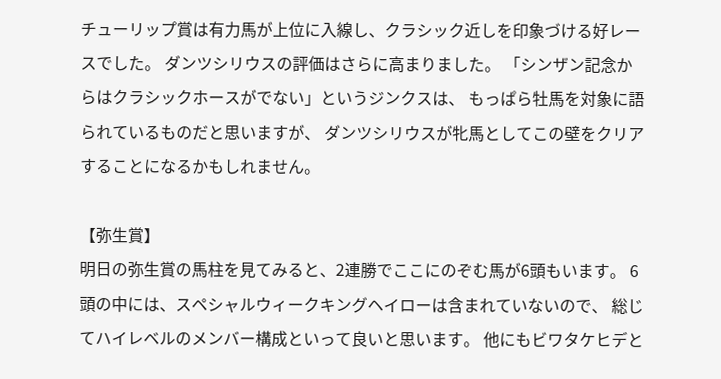チューリップ賞は有力馬が上位に入線し、クラシック近しを印象づける好レースでした。 ダンツシリウスの評価はさらに高まりました。 「シンザン記念からはクラシックホースがでない」というジンクスは、 もっぱら牡馬を対象に語られているものだと思いますが、 ダンツシリウスが牝馬としてこの壁をクリアすることになるかもしれません。

【弥生賞】
明日の弥生賞の馬柱を見てみると、2連勝でここにのぞむ馬が6頭もいます。 6頭の中には、スペシャルウィークキングヘイローは含まれていないので、 総じてハイレベルのメンバー構成といって良いと思います。 他にもビワタケヒデと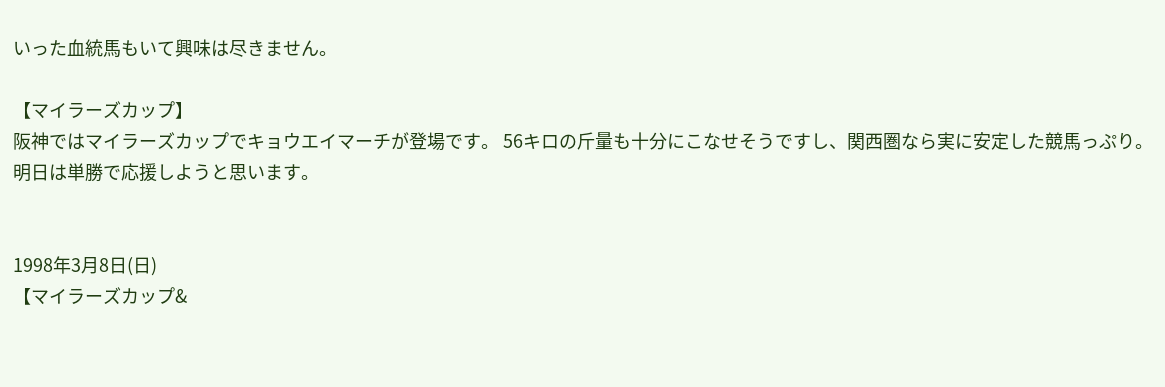いった血統馬もいて興味は尽きません。

【マイラーズカップ】
阪神ではマイラーズカップでキョウエイマーチが登場です。 56キロの斤量も十分にこなせそうですし、関西圏なら実に安定した競馬っぷり。 明日は単勝で応援しようと思います。


1998年3月8日(日)
【マイラーズカップ&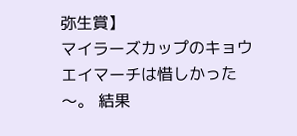弥生賞】
マイラーズカップのキョウエイマーチは惜しかった〜。 結果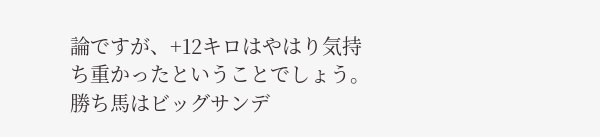論ですが、+12キロはやはり気持ち重かったということでしょう。 勝ち馬はビッグサンデ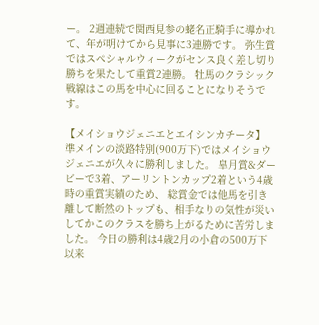ー。 2週連続で関西見参の蛯名正騎手に導かれて、年が明けてから見事に3連勝です。 弥生賞ではスペシャルウィークがセンス良く差し切り勝ちを果たして重賞2連勝。 牡馬のクラシック戦線はこの馬を中心に回ることになりそうです。

【メイショウジェニエとエイシンカチータ】
準メインの淡路特別(900万下)ではメイショウジェニエが久々に勝利しました。 皐月賞&ダービーで3着、アーリントンカップ2着という4歳時の重賞実績のため、 総賞金では他馬を引き離して断然のトップも、相手なりの気性が災いしてかこのクラスを勝ち上がるために苦労しました。 今日の勝利は4歳2月の小倉の500万下以来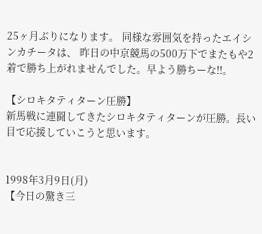25ヶ月ぶりになります。 同様な雰囲気を持ったエイシンカチータは、 昨日の中京競馬の500万下でまたもや2着で勝ち上がれませんでした。早よう勝ちーな!!。

【シロキタティターン圧勝】
新馬戦に連闘してきたシロキタティターンが圧勝。長い目で応援していこうと思います。


1998年3月9日(月)
【今日の驚き三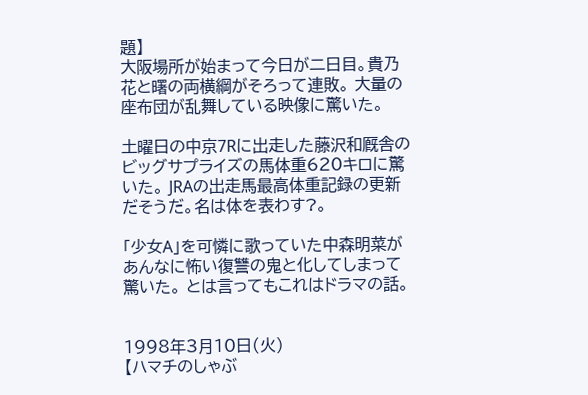題】
大阪場所が始まって今日が二日目。貴乃花と曙の両横綱がそろって連敗。 大量の座布団が乱舞している映像に驚いた。

土曜日の中京7Rに出走した藤沢和厩舎のビッグサプライズの馬体重620キロに驚いた。 JRAの出走馬最高体重記録の更新だそうだ。名は体を表わす?。

「少女A」を可憐に歌っていた中森明菜があんなに怖い復讐の鬼と化してしまって驚いた。 とは言ってもこれはドラマの話。


1998年3月10日(火)
【ハマチのしゃぶ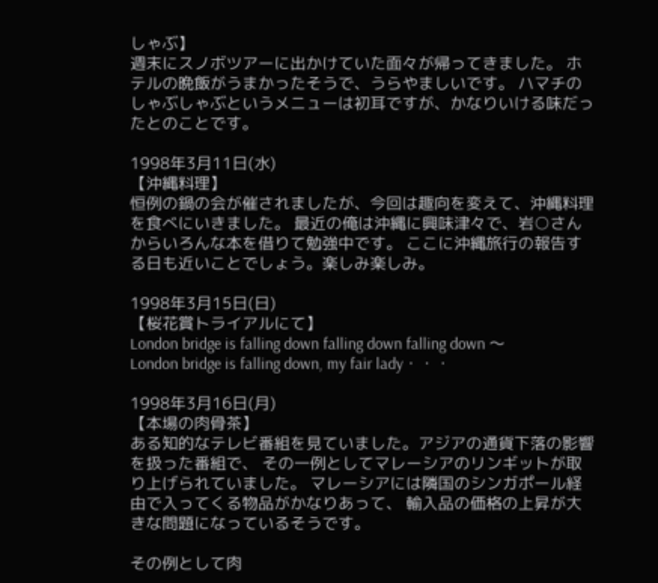しゃぶ】
週末にスノボツアーに出かけていた面々が帰ってきました。 ホテルの晩飯がうまかったそうで、うらやましいです。 ハマチのしゃぶしゃぶというメニューは初耳ですが、かなりいける味だったとのことです。

1998年3月11日(水)
【沖縄料理】
恒例の鍋の会が催されましたが、今回は趣向を変えて、沖縄料理を食べにいきました。 最近の俺は沖縄に興味津々で、岩○さんからいろんな本を借りて勉強中です。 ここに沖縄旅行の報告する日も近いことでしょう。楽しみ楽しみ。

1998年3月15日(日)
【桜花賞トライアルにて】
London bridge is falling down falling down falling down 〜
London bridge is falling down, my fair lady・・・

1998年3月16日(月)
【本場の肉骨茶】
ある知的なテレビ番組を見ていました。アジアの通貨下落の影響を扱った番組で、 その一例としてマレーシアのリンギットが取り上げられていました。 マレーシアには隣国のシンガポール経由で入ってくる物品がかなりあって、 輸入品の価格の上昇が大きな問題になっているそうです。

その例として肉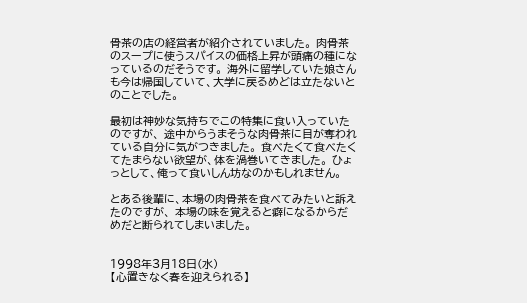骨茶の店の経営者が紹介されていました。 肉骨茶のスープに使うスパイスの価格上昇が頭痛の種になっているのだそうです。 海外に留学していた娘さんも今は帰国していて、大学に戻るめどは立たないとのことでした。

最初は神妙な気持ちでこの特集に食い入っていたのですが、 途中からうまそうな肉骨茶に目が奪われている自分に気がつきました。 食べたくて食べたくてたまらない欲望が、体を渦巻いてきました。 ひょっとして、俺って食いしん坊なのかもしれません。

とある後輩に、本場の肉骨茶を食べてみたいと訴えたのですが、 本場の味を覚えると癖になるからだめだと断られてしまいました。


1998年3月18日(水)
【心置きなく春を迎えられる】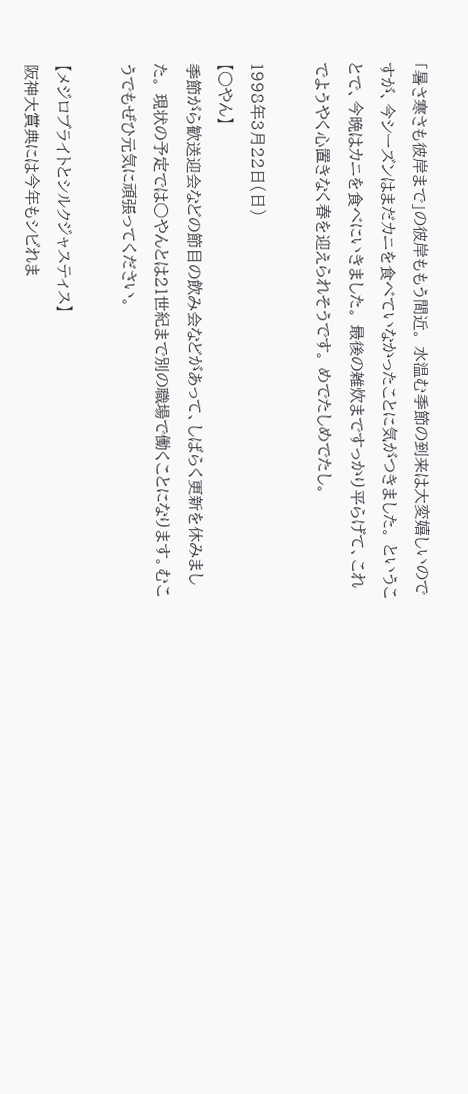「暑さ寒さも彼岸まで」の彼岸ももう間近。 水温む季節の到来は大変嬉しいのですが、今シーズンはまだカニを食べていなかったことに気がつきました。 ということで、今晩はカニを食べにいきました。 最後の雑炊まですっかり平らげて、これでようやく心置きなく春を迎えられそうです。 めでたしめでたし。

1998年3月22日(日)
【○やん】
季節がら歓送迎会などの節目の飲み会などがあって、しばらく更新を休みました。 現状の予定では○やんとは21世紀まで別の職場で働くことになります。むこうでもぜひ元気に頑張ってください。

【メジロブライトとシルクジャスティス】
阪神大賞典には今年もシビれま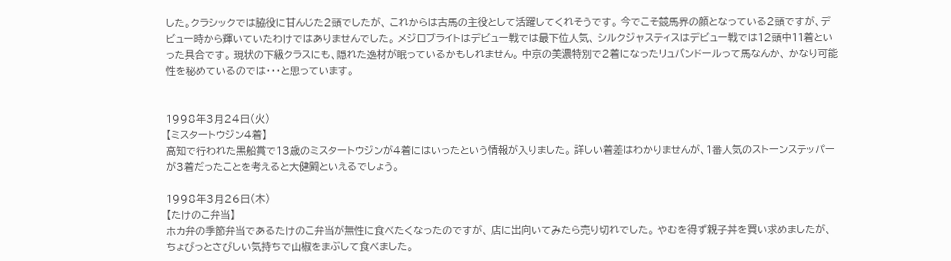した。クラシックでは脇役に甘んじた2頭でしたが、 これからは古馬の主役として活躍してくれそうです。 今でこそ競馬界の顔となっている2頭ですが、デビュー時から輝いていたわけではありませんでした。 メジロブライトはデビュー戦では最下位人気、 シルクジャスティスはデビュー戦では12頭中11着といった具合です。 現状の下級クラスにも、隠れた逸材が眠っているかもしれません。 中京の美濃特別で2着になったリュバンドールって馬なんか、 かなり可能性を秘めているのでは・・・と思っています。


1998年3月24日(火)
【ミスタートウジン4着】
高知で行われた黒船賞で13歳のミスタートウジンが4着にはいったという情報が入りました。 詳しい着差はわかりませんが、1番人気のストーンステッパーが3着だったことを考えると大健闘といえるでしょう。

1998年3月26日(木)
【たけのこ弁当】
ホカ弁の季節弁当であるたけのこ弁当が無性に食べたくなったのですが、 店に出向いてみたら売り切れでした。 やむを得ず親子丼を買い求めましたが、ちょびっとさびしい気持ちで山椒をまぶして食べました。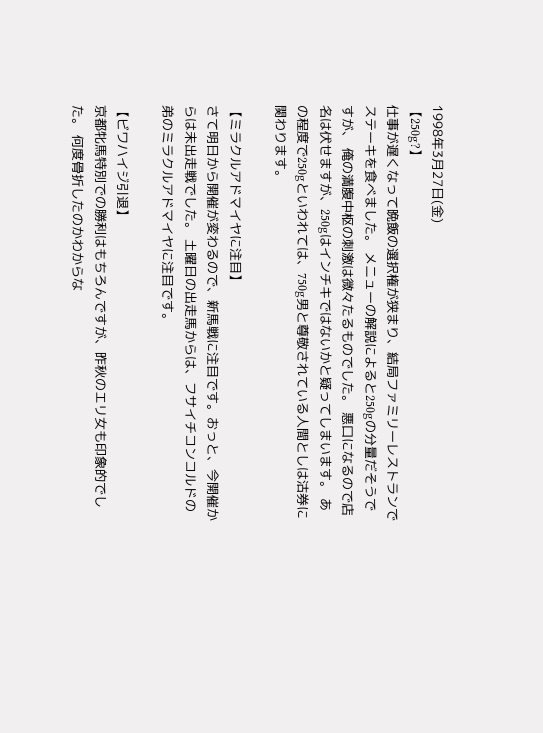1998年3月27日(金)
【250g?】
仕事が遅くなって晩飯の選択権が狭まり、結局ファミリーレストランでステーキを食べました。 メニューの解説によると250gの分量だそうですが、 俺の満腹中枢の刺激は微々たるものでした。 悪口になるので店名は伏せますが、250gはインチキではないかと疑ってしまいます。 あの程度で250gといわれては、750g男と尊敬されている人間としは沽券に関わります。

【ミラクルアドマイヤに注目】
さて明日から開催が変わるので、新馬戦に注目です。おっと、今開催からは未出走戦でした。 土曜日の出走馬からは、フサイチコンコルドの弟のミラクルアドマイヤに注目です。

【ビワハイジ引退】
京都牝馬特別での勝利はもちろんですが、昨秋のエリ女も印象的でした。 何度骨折したのかわからな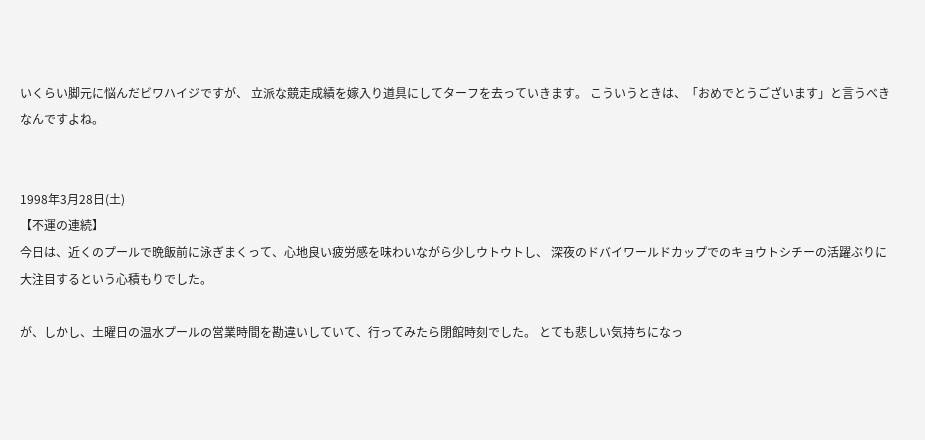いくらい脚元に悩んだビワハイジですが、 立派な競走成績を嫁入り道具にしてターフを去っていきます。 こういうときは、「おめでとうございます」と言うべきなんですよね。


1998年3月28日(土)
【不運の連続】
今日は、近くのプールで晩飯前に泳ぎまくって、心地良い疲労感を味わいながら少しウトウトし、 深夜のドバイワールドカップでのキョウトシチーの活躍ぶりに大注目するという心積もりでした。

が、しかし、土曜日の温水プールの営業時間を勘違いしていて、行ってみたら閉館時刻でした。 とても悲しい気持ちになっ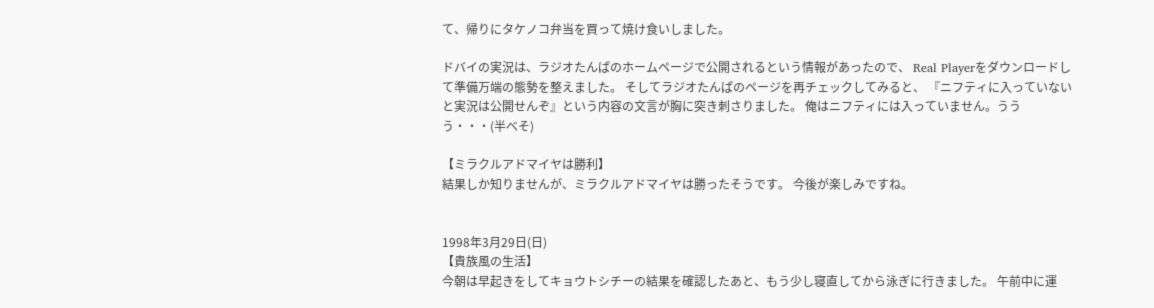て、帰りにタケノコ弁当を買って焼け食いしました。

ドバイの実況は、ラジオたんぱのホームページで公開されるという情報があったので、 Real Playerをダウンロードして準備万端の態勢を整えました。 そしてラジオたんぱのページを再チェックしてみると、 『ニフティに入っていないと実況は公開せんぞ』という内容の文言が胸に突き刺さりました。 俺はニフティには入っていません。ううう・・・(半べそ)

【ミラクルアドマイヤは勝利】
結果しか知りませんが、ミラクルアドマイヤは勝ったそうです。 今後が楽しみですね。


1998年3月29日(日)
【貴族風の生活】
今朝は早起きをしてキョウトシチーの結果を確認したあと、もう少し寝直してから泳ぎに行きました。 午前中に運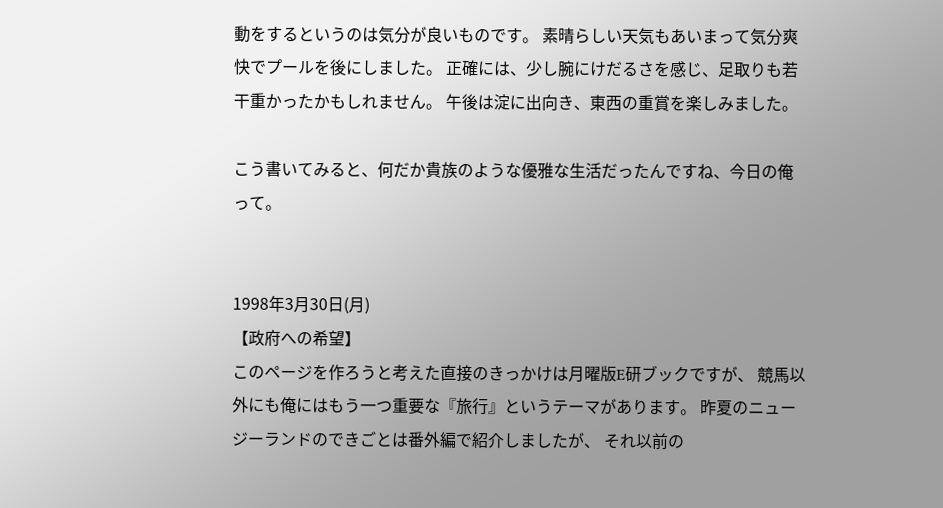動をするというのは気分が良いものです。 素晴らしい天気もあいまって気分爽快でプールを後にしました。 正確には、少し腕にけだるさを感じ、足取りも若干重かったかもしれません。 午後は淀に出向き、東西の重賞を楽しみました。

こう書いてみると、何だか貴族のような優雅な生活だったんですね、今日の俺って。


1998年3月30日(月)
【政府への希望】
このページを作ろうと考えた直接のきっかけは月曜版E研ブックですが、 競馬以外にも俺にはもう一つ重要な『旅行』というテーマがあります。 昨夏のニュージーランドのできごとは番外編で紹介しましたが、 それ以前の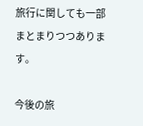旅行に関しても一部まとまりつつあります。

今後の旅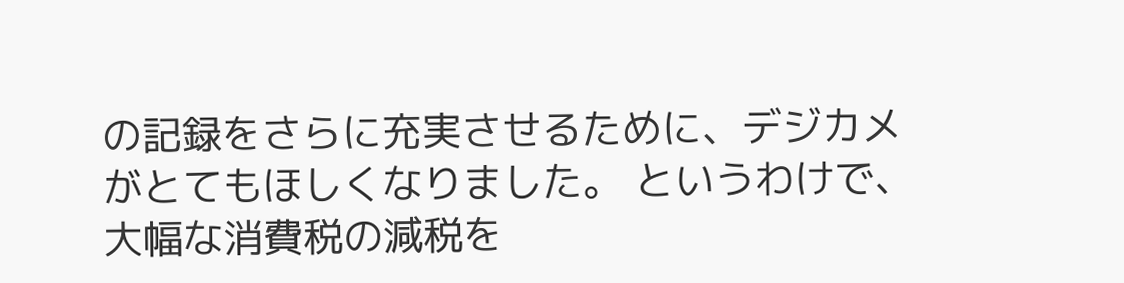の記録をさらに充実させるために、デジカメがとてもほしくなりました。 というわけで、大幅な消費税の減税を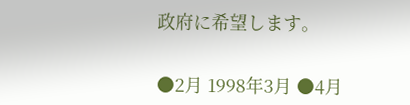政府に希望します。


●2月 1998年3月 ●4月